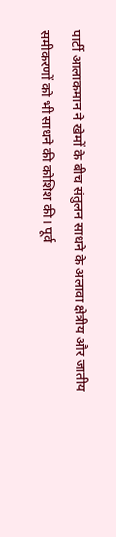पार्टी आलाकमान ने खेमों के बीच संतुलन साधने के अलावा क्षेत्रीय और जातीय समीकरणों को भी साधने की कोशिश की। पूर्व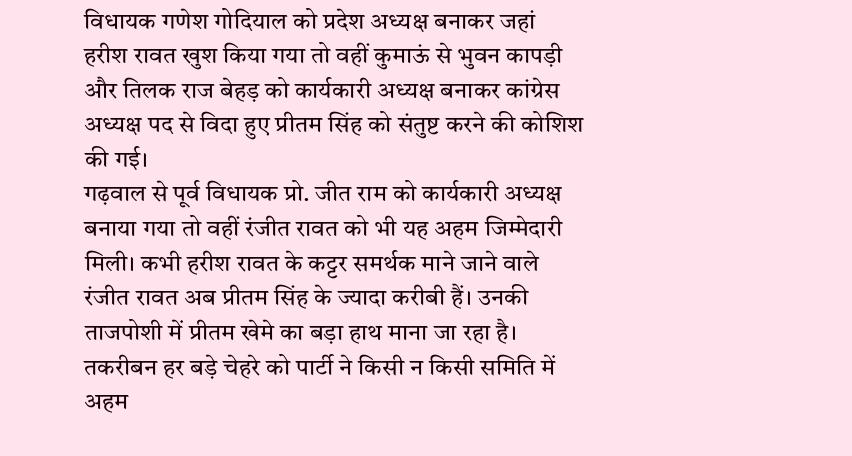विधायक गणेश गोदियाल को प्रदेश अध्यक्ष बनाकर जहां हरीश रावत खुश किया गया तो वहीं कुमाऊं से भुवन कापड़ी और तिलक राज बेहड़ को कार्यकारी अध्यक्ष बनाकर कांग्रेस अध्यक्ष पद से विदा हुए प्रीतम सिंह को संतुष्ट करने की कोशिश की गई।
गढ़वाल से पूर्व विधायक प्रो. जीत राम को कार्यकारी अध्यक्ष बनाया गया तो वहीं रंजीत रावत को भी यह अहम जिम्मेदारी मिली। कभी हरीश रावत के कट्टर समर्थक माने जाने वाले रंजीत रावत अब प्रीतम सिंह के ज्यादा करीबी हैं। उनकी ताजपोशी में प्रीतम खेमे का बड़ा हाथ माना जा रहा है। तकरीबन हर बड़े चेहरे को पार्टी ने किसी न किसी समिति में अहम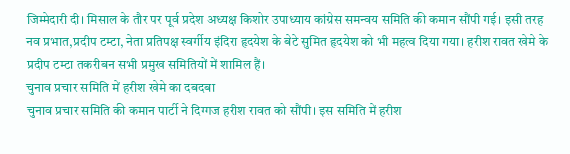जिम्मेदारी दी। मिसाल के तौर पर पूर्व प्रदेश अध्यक्ष किशोर उपाध्याय कांग्रेस समन्वय समिति की कमान सौंपी गई। इसी तरह नव प्रभात,प्रदीप टम्टा, नेता प्रतिपक्ष स्वर्गीय इंदिरा हृदयेश के बेटे सुमित हृदयेश को भी महत्व दिया गया। हरीश रावत खेमे के प्रदीप टम्टा तकरीबन सभी प्रमुख समितियों में शामिल हैं।
चुनाव प्रचार समिति में हरीश खेमे का दबदबा
चुनाव प्रचार समिति की कमान पार्टी ने दिग्गज हरीश रावत को सौंपी। इस समिति में हरीश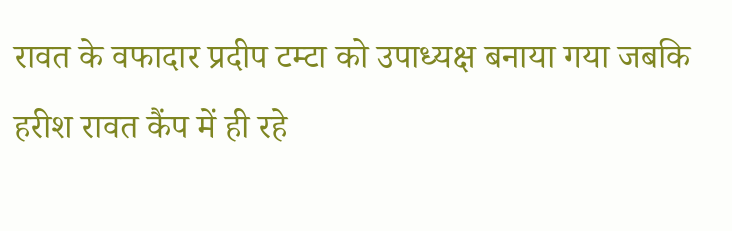रावत के वफादार प्रदीप टम्टा को उपाध्यक्ष बनाया गया जबकि हरीश रावत कैंप में ही रहे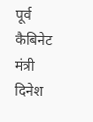पूर्व कैबिनेट मंत्री दिनेश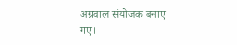अग्रवाल संयोजक बनाए गए।